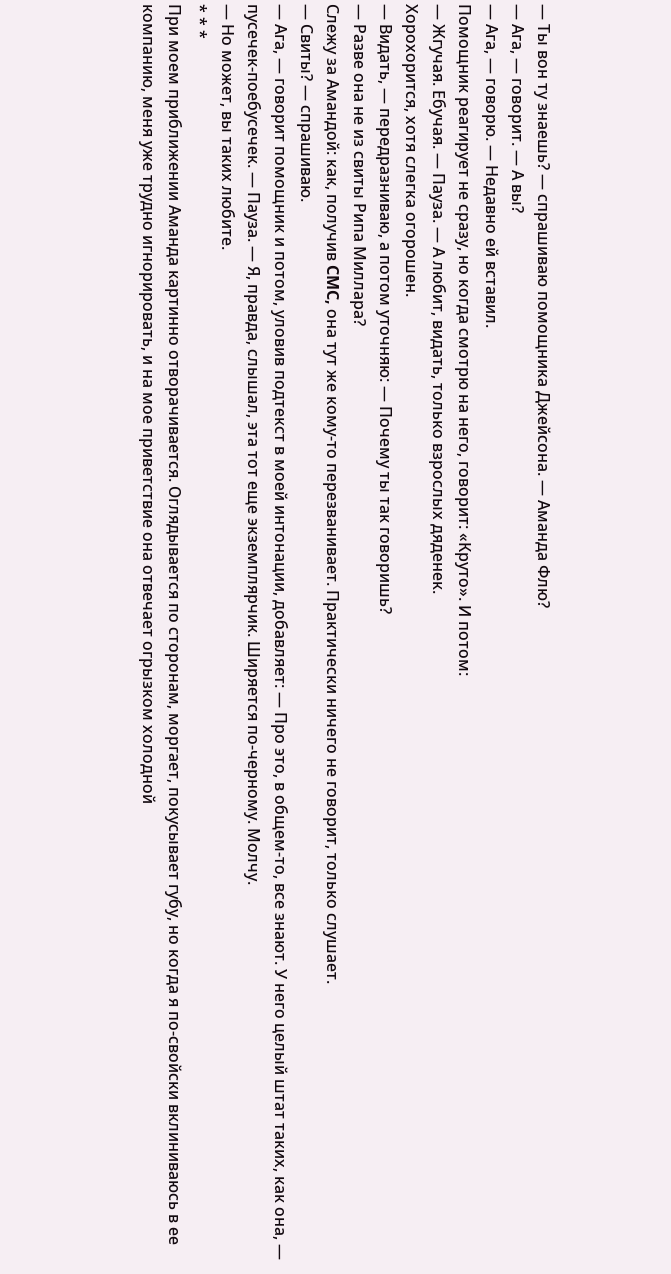— Ты вон ту знаешь? — спрашиваю помощника Джейсона. — Аманда Флю?
— Ага, — говорит. — А вы?
— Ага, — говорю. — Недавно ей вставил.
Помощник реагирует не сразу, но когда смотрю на него, говорит: «Круто». И потом:
— Жгучая. Ебучая. — Пауза. — А любит, видать, только взрослых дяденек.
Хорохорится, хотя слегка огорошен.
— Видать, — передразниваю, а потом уточняю: — Почему ты так говоришь?
— Разве она не из свиты Рипа Миллара?
Слежу за Амандой: как, получив CMC, она тут же кому-то перезванивает. Практически ничего не говорит, только слушает.
— Свиты? — спрашиваю.
— Ага, — говорит помощник и потом, уловив подтекст в моей интонации, добавляет: — Про это, в общем-то, все знают. У него целый штат таких, как она, — пусечек-поебусечек. — Пауза. — Я, правда, слышал, эта тот еще экземплярчик. Ширяется по-черному. Молчу.
— Но может, вы таких любите.
* * *
При моем приближении Аманда картинно отворачивается. Оглядывается по сторонам, моргает, покусывает губу, но когда я по-свойски вклиниваюсь в ее компанию, меня уже трудно игнорировать, и на мое приветствие она отвечает огрызком холодной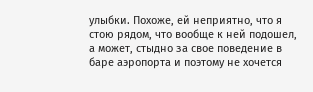улыбки. Похоже, ей неприятно, что я стою рядом, что вообще к ней подошел, а может, стыдно за свое поведение в баре аэропорта и поэтому не хочется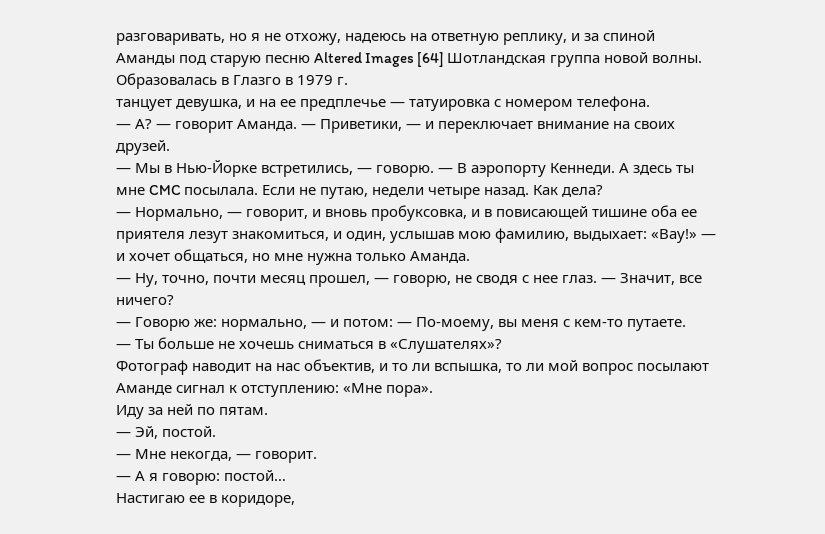разговаривать, но я не отхожу, надеюсь на ответную реплику, и за спиной Аманды под старую песню Altered Images [64] Шотландская группа новой волны. Образовалась в Глазго в 1979 г.
танцует девушка, и на ее предплечье — татуировка с номером телефона.
— А? — говорит Аманда. — Приветики, — и переключает внимание на своих друзей.
— Мы в Нью-Йорке встретились, — говорю. — В аэропорту Кеннеди. А здесь ты мне CMC посылала. Если не путаю, недели четыре назад. Как дела?
— Нормально, — говорит, и вновь пробуксовка, и в повисающей тишине оба ее приятеля лезут знакомиться, и один, услышав мою фамилию, выдыхает: «Вау!» — и хочет общаться, но мне нужна только Аманда.
— Ну, точно, почти месяц прошел, — говорю, не сводя с нее глаз. — Значит, все ничего?
— Говорю же: нормально, — и потом: — По-моему, вы меня с кем-то путаете.
— Ты больше не хочешь сниматься в «Слушателях»?
Фотограф наводит на нас объектив, и то ли вспышка, то ли мой вопрос посылают Аманде сигнал к отступлению: «Мне пора».
Иду за ней по пятам.
— Эй, постой.
— Мне некогда, — говорит.
— А я говорю: постой…
Настигаю ее в коридоре,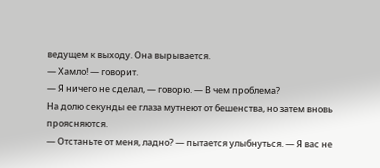ведущем к выходу. Она вырывается.
— Хамло! — говорит.
— Я ничего не сделал, — говорю. — В чем проблема?
На долю секунды ее глаза мутнеют от бешенства, но затем вновь проясняются.
— Отстаньте от меня, ладно? — пытается улыбнуться. — Я вас не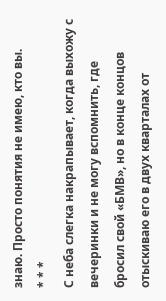знаю. Просто понятия не имею, кто вы.
* * *
С неба слегка накрапывает, когда выхожу с вечеринки и не могу вспомнить, где бросил свой «БМВ», но в конце концов отыскиваю его в двух кварталах от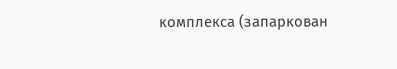комплекса (запаркован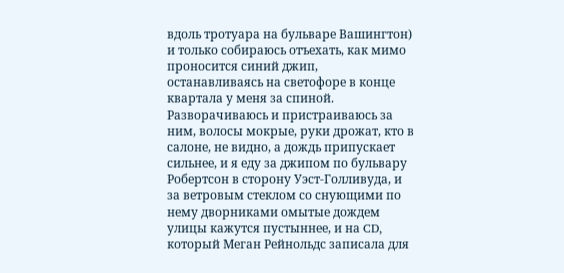вдоль тротуара на бульваре Вашингтон) и только собираюсь отъехать, как мимо проносится синий джип, останавливаясь на светофоре в конце квартала у меня за спиной. Разворачиваюсь и пристраиваюсь за ним, волосы мокрые, руки дрожат, кто в салоне, не видно, а дождь припускает сильнее, и я еду за джипом по бульвару Робертсон в сторону Уэст-Голливуда, и за ветровым стеклом со снующими по нему дворниками омытые дождем улицы кажутся пустыннее, и на CD, который Меган Рейнольдс записала для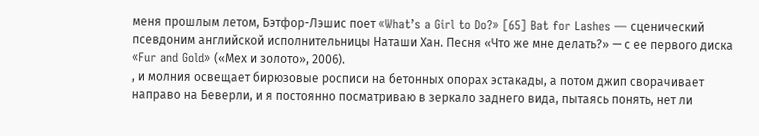меня прошлым летом, Бэтфор-Лэшис поет «What’s a Girl to Do?» [65] Bat for Lashes — сценический псевдоним английской исполнительницы Наташи Хан. Песня «Что же мне делать?» — с ее первого диска «Fur and Gold» («Мех и золото», 2006).
, и молния освещает бирюзовые росписи на бетонных опорах эстакады, а потом джип сворачивает направо на Беверли, и я постоянно посматриваю в зеркало заднего вида, пытаясь понять, нет ли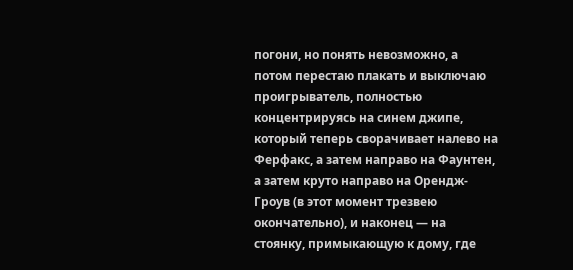погони, но понять невозможно, а потом перестаю плакать и выключаю проигрыватель, полностью концентрируясь на синем джипе, который теперь сворачивает налево на Ферфакс, а затем направо на Фаунтен, а затем круто направо на Орендж-Гроув (в этот момент трезвею окончательно), и наконец — на стоянку, примыкающую к дому, где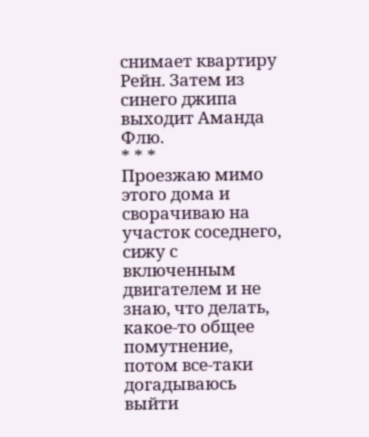снимает квартиру Рейн. Затем из синего джипа выходит Аманда Флю.
* * *
Проезжаю мимо этого дома и сворачиваю на участок соседнего, сижу с включенным двигателем и не знаю, что делать, какое-то общее помутнение, потом все-таки догадываюсь выйти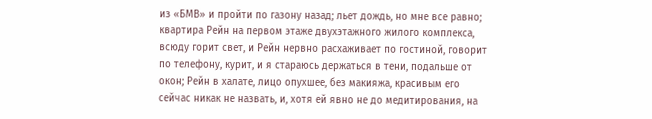из «БМВ» и пройти по газону назад; льет дождь, но мне все равно; квартира Рейн на первом этаже двухэтажного жилого комплекса, всюду горит свет, и Рейн нервно расхаживает по гостиной, говорит по телефону, курит, и я стараюсь держаться в тени, подальше от окон; Рейн в халате, лицо опухшее, без макияжа, красивым его сейчас никак не назвать, и, хотя ей явно не до медитирования, на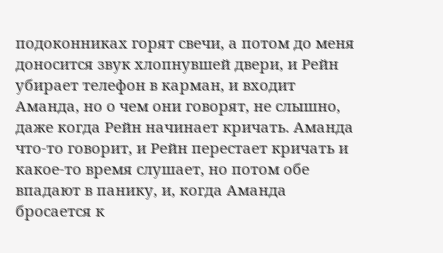подоконниках горят свечи, а потом до меня доносится звук хлопнувшей двери, и Рейн убирает телефон в карман, и входит Аманда, но о чем они говорят, не слышно, даже когда Рейн начинает кричать. Аманда что-то говорит, и Рейн перестает кричать и какое-то время слушает, но потом обе впадают в панику, и, когда Аманда бросается к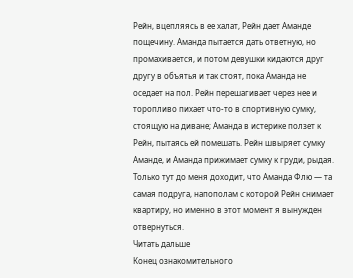Рейн, вцепляясь в ее халат, Рейн дает Аманде пощечину. Аманда пытается дать ответную, но промахивается, и потом девушки кидаются друг другу в объятья и так стоят, пока Аманда не оседает на пол. Рейн перешагивает через нее и торопливо пихает что-то в спортивную сумку, стоящую на диване; Аманда в истерике ползет к Рейн, пытаясь ей помешать. Рейн швыряет сумку Аманде, и Аманда прижимает сумку к груди, рыдая. Только тут до меня доходит, что Аманда Флю — та самая подруга, напополам с которой Рейн снимает квартиру, но именно в этот момент я вынужден отвернуться.
Читать дальше
Конец ознакомительного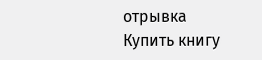отрывка
Купить книгу